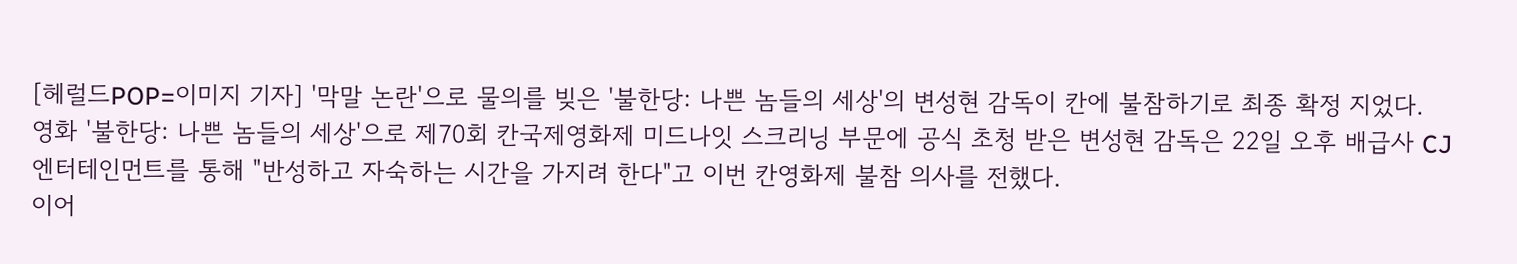[헤럴드POP=이미지 기자] '막말 논란'으로 물의를 빚은 '불한당: 나쁜 놈들의 세상'의 변성현 감독이 칸에 불참하기로 최종 확정 지었다.
영화 '불한당: 나쁜 놈들의 세상'으로 제70회 칸국제영화제 미드나잇 스크리닝 부문에 공식 초청 받은 변성현 감독은 22일 오후 배급사 CJ엔터테인먼트를 통해 "반성하고 자숙하는 시간을 가지려 한다"고 이번 칸영화제 불참 의사를 전했다.
이어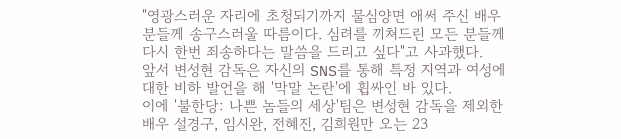"영광스러운 자리에 초청되기까지 물심양면 애써 주신 배우 분들께 송구스러울 따름이다. 심려를 끼쳐드린 모든 분들께 다시 한번 죄송하다는 말씀을 드리고 싶다"고 사과했다.
앞서 변성현 감독은 자신의 SNS를 통해 특정 지역과 여성에 대한 비하 발언을 해 '막말 논란'에 휩싸인 바 있다.
이에 '불한당: 나쁜 놈들의 세상'팀은 변성현 감독을 제외한 배우 설경구, 임시완, 전혜진, 김희원만 오는 23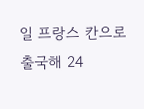일 프랑스 칸으로 출국해 24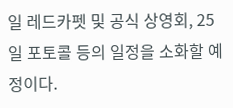일 레드카펫 및 공식 상영회, 25일 포토콜 등의 일정을 소화할 예정이다.